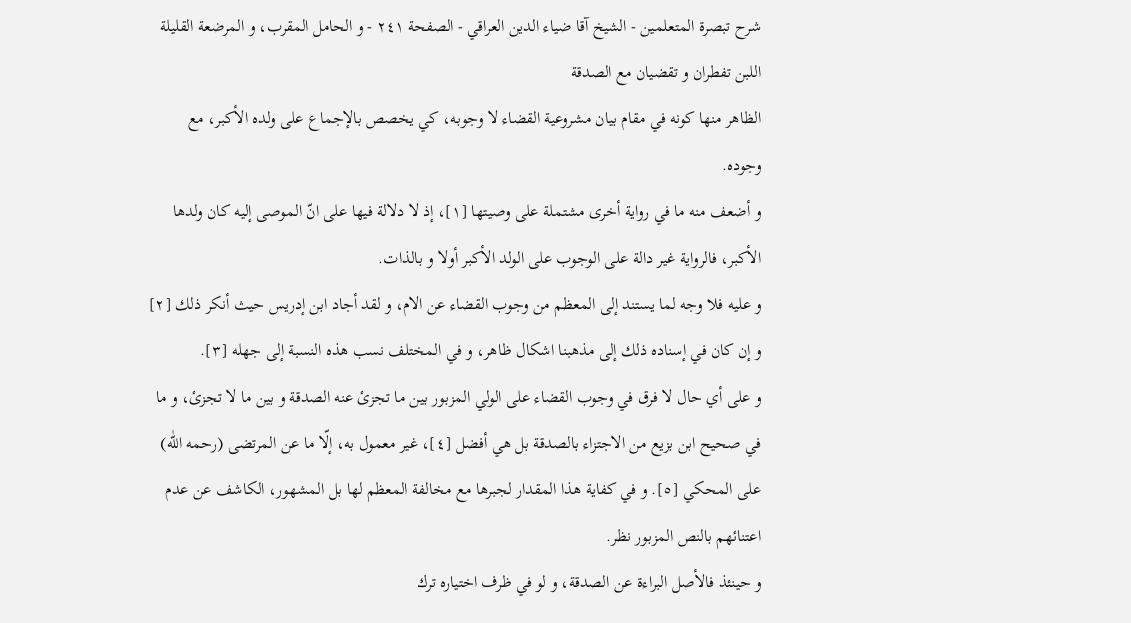شرح تبصرة المتعلمين - الشيخ آقا ضياء الدين العراقي - الصفحة ٢٤١ - و الحامل المقرب، و المرضعة القليلة اللبن تفطران و تقضيان مع الصدقة
الظاهر منها كونه في مقام بيان مشروعية القضاء لا وجوبه، كي يخصص بالإجماع على ولده الأكبر، مع وجوده.
و أضعف منه ما في رواية أخرى مشتملة على وصيتها [١]، إذ لا دلالة فيها على انّ الموصى إليه كان ولدها الأكبر، فالرواية غير دالة على الوجوب على الولد الأكبر أولا و بالذات.
و عليه فلا وجه لما يستند إلى المعظم من وجوب القضاء عن الام، و لقد أجاد ابن إدريس حيث أنكر ذلك [٢] و إن كان في إسناده ذلك إلى مذهبنا اشكال ظاهر، و في المختلف نسب هذه النسبة إلى جهله [٣].
و على أي حال لا فرق في وجوب القضاء على الولي المزبور بين ما تجزئ عنه الصدقة و بين ما لا تجزئ، و ما في صحيح ابن بزيع من الاجتزاء بالصدقة بل هي أفضل [٤]، غير معمول به، إلّا ما عن المرتضى (رحمه اللّٰه) على المحكي [٥]. و في كفاية هذا المقدار لجبرها مع مخالفة المعظم لها بل المشهور، الكاشف عن عدم اعتنائهم بالنص المزبور نظر.
و حينئذ فالأصل البراءة عن الصدقة، و لو في ظرف اختياره ترك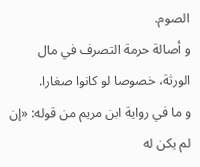الصوم.
و أصالة حرمة التصرف في مال الورثة، خصوصا لو كانوا صغارا.
و ما في رواية ابن مريم من قوله: «إن لم يكن له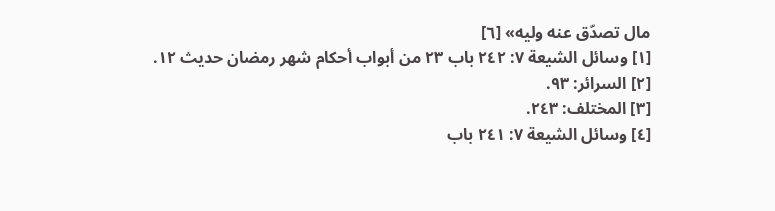مال تصدّق عنه وليه» [٦]
[١] وسائل الشيعة ٧: ٢٤٢ باب ٢٣ من أبواب أحكام شهر رمضان حديث ١٢.
[٢] السرائر: ٩٣.
[٣] المختلف: ٢٤٣.
[٤] وسائل الشيعة ٧: ٢٤١ باب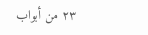٢٣ من أبواب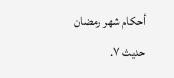أحكام شهر رمضان حديث ٧.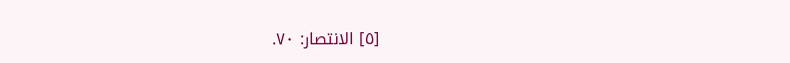[٥] الانتصار: ٧٠.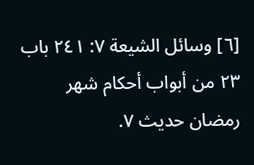[٦] وسائل الشيعة ٧: ٢٤١ باب ٢٣ من أبواب أحكام شهر رمضان حديث ٧.